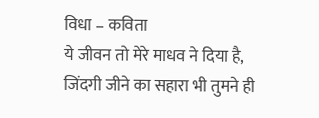विधा – कविता
ये जीवन तो मेरे माधव ने दिया है,
जिंदगी जीने का सहारा भी तुमने ही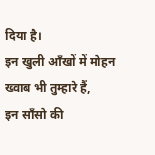दिया है।
इन खुली आँखों में मोहन ख्वाब भी तुम्हारे हैं,
इन साँसो की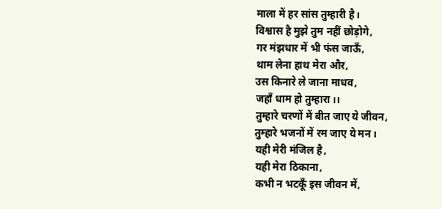माला में हर सांस तुम्हारी है।
विश्वास है मुझे तुम नहीं छोड़ोगे,
गर मंझधार में भी फंस जाऊँ,
थाम लेना हाथ मेरा और,
उस किनारे ले जाना माधव,
जहाँ धाम हो तुम्हारा।।
तुम्हारे चरणों में बीत जाए ये जीवन,
तुम्हारे भजनों में रम जाए ये मन।
यही मेरी मंजिल है,
यही मेरा ठिकाना,
कभी न भटकूँ इस जीवन में,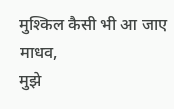मुश्किल कैसी भी आ जाए माधव,
मुझे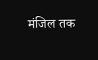मंजिल तक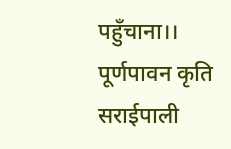पहुँचाना।।
पूर्णपावन कृति
सराईपाली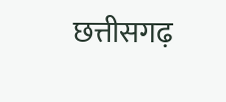छत्तीसगढ़